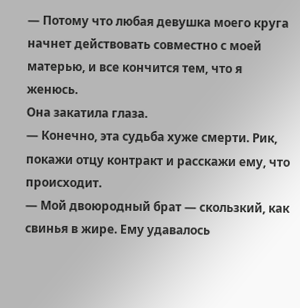— Потому что любая девушка моего круга начнет действовать совместно с моей матерью, и все кончится тем, что я женюсь.
Она закатила глаза.
— Конечно, эта судьба хуже смерти. Рик, покажи отцу контракт и расскажи ему, что происходит.
— Мой двоюродный брат — скользкий, как свинья в жире. Ему удавалось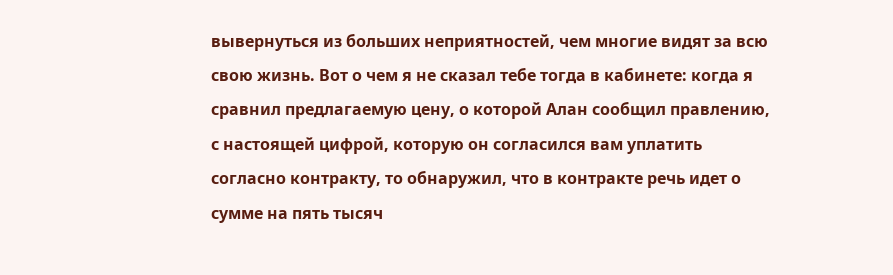вывернуться из больших неприятностей, чем многие видят за всю свою жизнь. Вот о чем я не сказал тебе тогда в кабинете: когда я сравнил предлагаемую цену, о которой Алан сообщил правлению, с настоящей цифрой, которую он согласился вам уплатить согласно контракту, то обнаружил, что в контракте речь идет о сумме на пять тысяч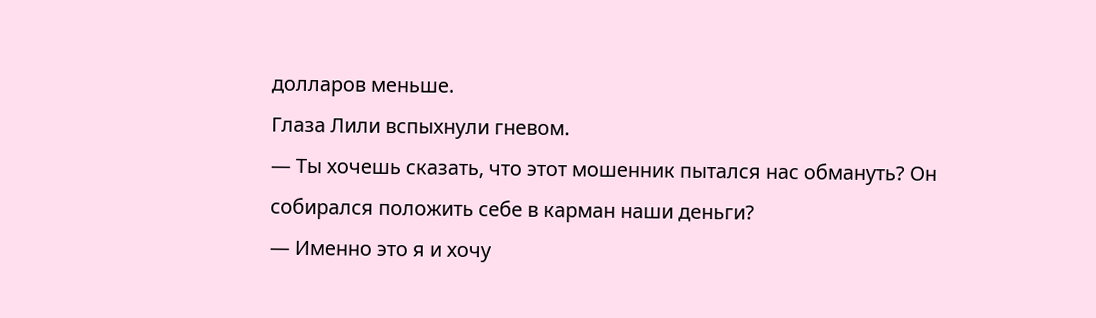долларов меньше.
Глаза Лили вспыхнули гневом.
— Ты хочешь сказать, что этот мошенник пытался нас обмануть? Он собирался положить себе в карман наши деньги?
— Именно это я и хочу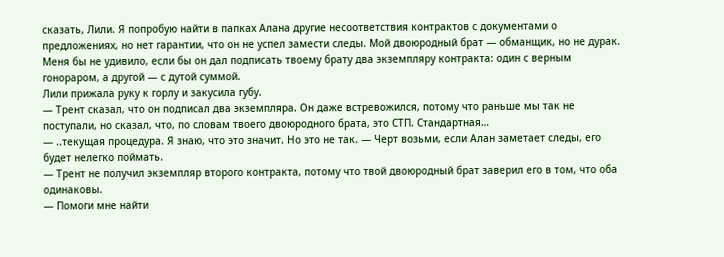сказать, Лили. Я попробую найти в папках Алана другие несоответствия контрактов с документами о предложениях, но нет гарантии, что он не успел замести следы. Мой двоюродный брат — обманщик, но не дурак. Меня бы не удивило, если бы он дал подписать твоему брату два экземпляру контракта: один с верным гонораром, а другой — с дутой суммой.
Лили прижала руку к горлу и закусила губу.
— Трент сказал, что он подписал два экземпляра. Он даже встревожился, потому что раньше мы так не поступали, но сказал, что, по словам твоего двоюродного брата, это СТП. Стандартная…
— ..текущая процедура. Я знаю, что это значит. Но это не так. — Черт возьми, если Алан заметает следы, его будет нелегко поймать.
— Трент не получил экземпляр второго контракта, потому что твой двоюродный брат заверил его в том, что оба одинаковы.
— Помоги мне найти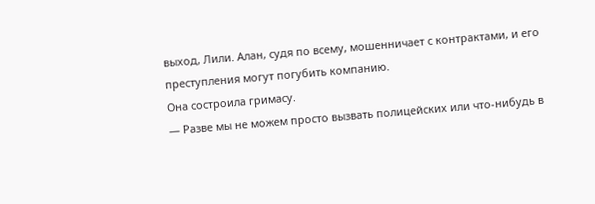выход, Лили. Алан, судя по всему, мошенничает с контрактами, и его преступления могут погубить компанию.
Она состроила гримасу.
— Разве мы не можем просто вызвать полицейских или что-нибудь в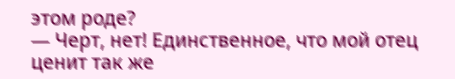этом роде?
— Черт, нет! Единственное, что мой отец ценит так же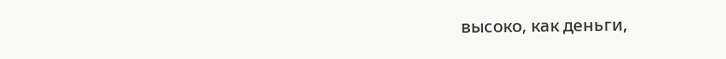высоко, как деньги,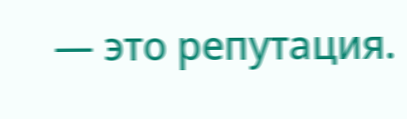— это репутация.